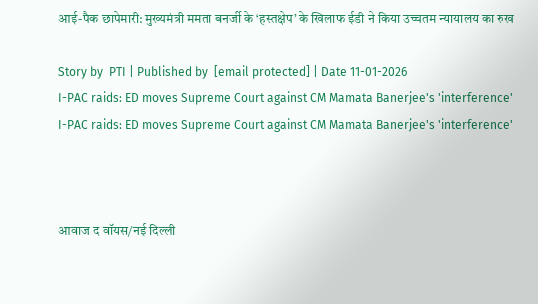आई-पैक छापेमारी: मुख्यमंत्री ममता बनर्जी के ‘हस्तक्षेप’ के खिलाफ ईडी ने किया उच्चतम न्यायालय का रुख

Story by  PTI | Published by  [email protected] | Date 11-01-2026
I-PAC raids: ED moves Supreme Court against CM Mamata Banerjee's 'interference'
I-PAC raids: ED moves Supreme Court against CM Mamata Banerjee's 'interference'



आवाज द वॉयस/नई दिल्ली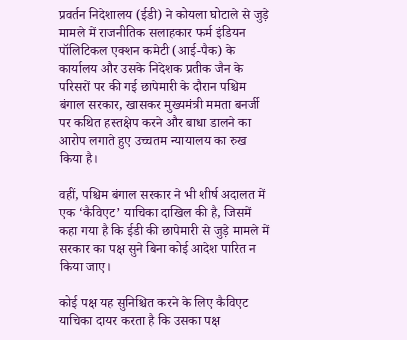प्रवर्तन निदेशालय (ईडी) ने कोयला घोटाले से जुड़े मामले में राजनीतिक सलाहकार फर्म इंडियन पॉलिटिकल एक्शन कमेटी (आई-पैक) के कार्यालय और उसके निदेशक प्रतीक जैन के परिसरों पर की गई छापेमारी के दौरान पश्चिम बंगाल सरकार, खासकर मुख्यमंत्री ममता बनर्जी पर कथित हस्तक्षेप करने और बाधा डालने का आरोप लगाते हुए उच्चतम न्यायालय का रुख किया है।

वहीं, पश्चिम बंगाल सरकार ने भी शीर्ष अदालत में एक ‘कैविएट’ याचिका दाखिल की है, जिसमें कहा गया है कि ईडी की छापेमारी से जुड़े मामले में सरकार का पक्ष सुने बिना कोई आदेश पारित न किया जाए।

कोई पक्ष यह सुनिश्चित करने के लिए कैविएट याचिका दायर करता है कि उसका पक्ष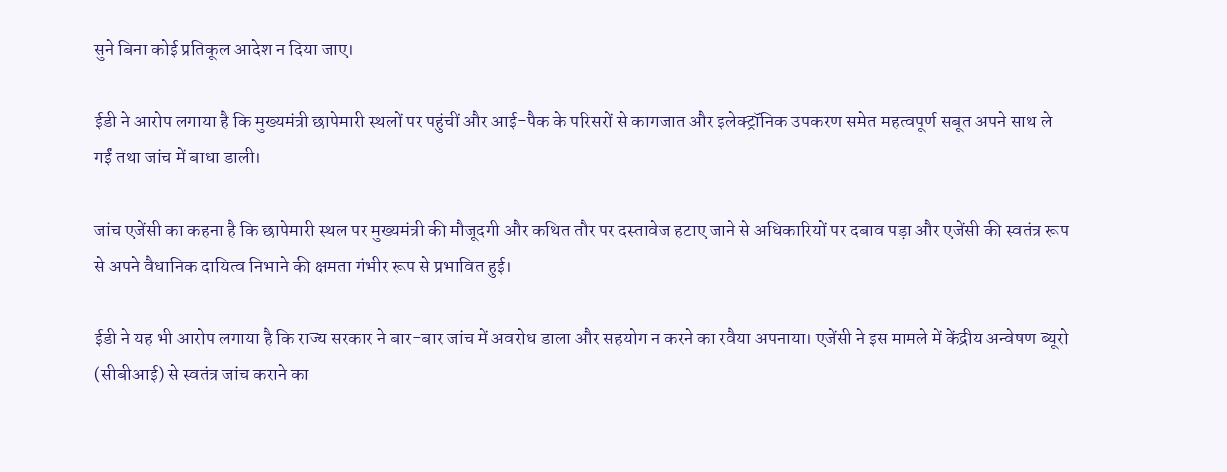सुने बिना कोई प्रतिकूल आदेश न दिया जाए।

ईडी ने आरोप लगाया है कि मुख्यमंत्री छापेमारी स्थलों पर पहुंचीं और आई-पैक के परिसरों से कागजात और इलेक्ट्रॉनिक उपकरण समेत महत्वपूर्ण सबूत अपने साथ ले गईं तथा जांच में बाधा डाली।

जांच एजेंसी का कहना है कि छापेमारी स्थल पर मुख्यमंत्री की मौजूदगी और कथित तौर पर दस्तावेज हटाए जाने से अधिकारियों पर दबाव पड़ा और एजेंसी की स्वतंत्र रूप से अपने वैधानिक दायित्व निभाने की क्षमता गंभीर रूप से प्रभावित हुई।

ईडी ने यह भी आरोप लगाया है कि राज्य सरकार ने बार-बार जांच में अवरोध डाला और सहयोग न करने का रवैया अपनाया। एजेंसी ने इस मामले में केंद्रीय अन्वेषण ब्यूरो (सीबीआई) से स्वतंत्र जांच कराने का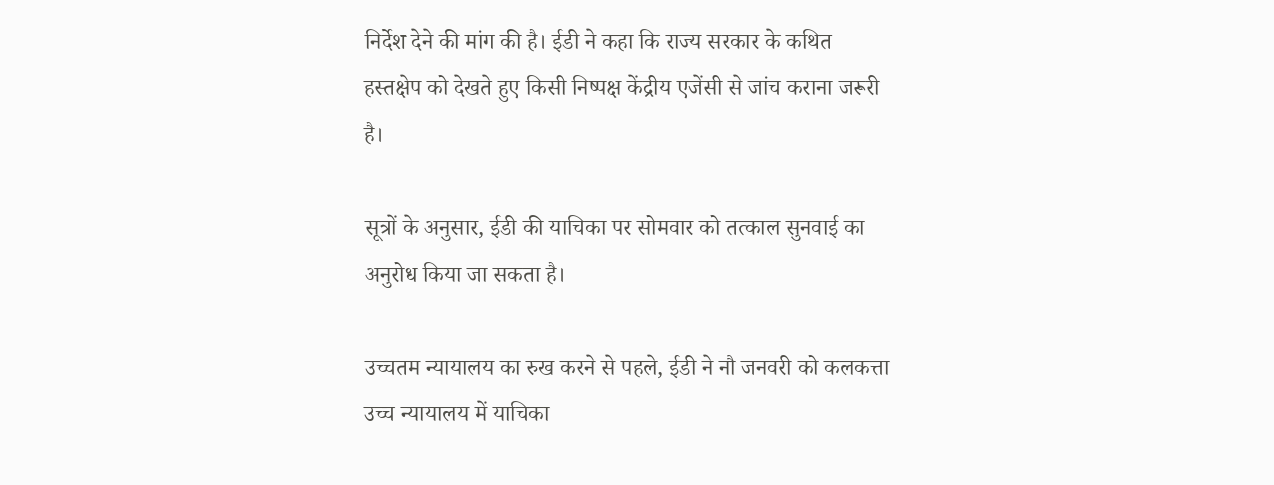निर्देश देने की मांग की है। ईडी ने कहा कि राज्य सरकार के कथित हस्तक्षेप को देखते हुए किसी निष्पक्ष केंद्रीय एजेंसी से जांच कराना जरूरी है।

सूत्रों के अनुसार, ईडी की याचिका पर सोमवार को तत्काल सुनवाई का अनुरोध किया जा सकता है।

उच्चतम न्यायालय का रुख करने से पहले, ईडी ने नौ जनवरी को कलकत्ता उच्च न्यायालय में याचिका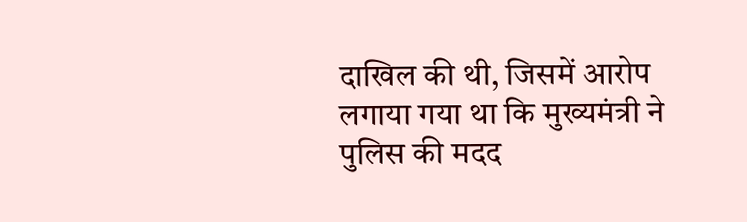दाखिल की थी, जिसमें आरोप लगाया गया था कि मुख्यमंत्री ने पुलिस की मदद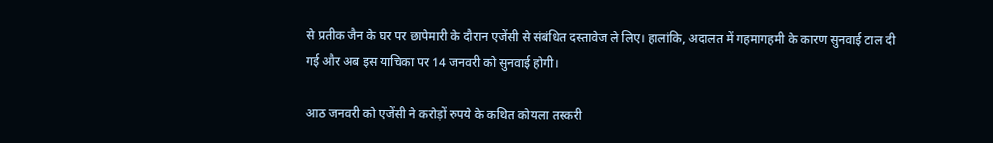से प्रतीक जैन के घर पर छापेमारी के दौरान एजेंसी से संबंधित दस्तावेज ले लिए। हालांकि, अदालत में गहमागहमी के कारण सुनवाई टाल दी गई और अब इस याचिका पर 14 जनवरी को सुनवाई होगी।

आठ जनवरी को एजेंसी ने करोड़ों रुपये के कथित कोयला तस्करी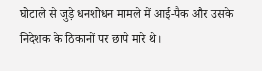घोटाले से जुड़े धनशोधन मामले में आई-पैक और उसके निदेशक के ठिकानों पर छापे मारे थे।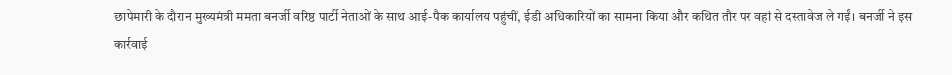छापेमारी के दौरान मुख्यमंत्री ममता बनर्जी वरिष्ठ पार्टी नेताओं के साथ आई-पैक कार्यालय पहुंचीं, ईडी अधिकारियों का सामना किया और कथित तौर पर वहां से दस्तावेज ले गईं। बनर्जी ने इस कार्रवाई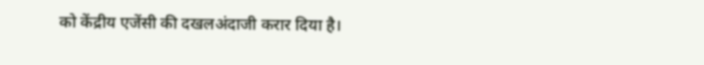को केंद्रीय एजेंसी की दखलअंदाजी करार दिया है।